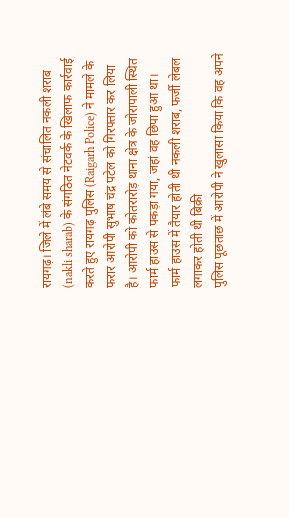रायगढ़। जिले में लंबे समय से संचालित नकली शराब (nakli sharab) के संगठित नेटवर्क के खिलाफ कार्रवाई करते हुए रायगढ़ पुलिस (Raigarh Police) ने मामले के फरार आरोपी सुभाष चंद्र पटेल को गिरफ्तार कर लिया है। आरोपी को कोतरारोड़ थाना क्षेत्र के जोरापाली स्थित फार्म हाउस से पकड़ा गया, जहां वह छिपा हुआ था।
फार्म हाउस में तैयार होती थी नकली शराब, फर्जी लेबल लगाकर होती थी बिक्री
पुलिस पूछताछ में आरोपी ने खुलासा किया कि वह अपने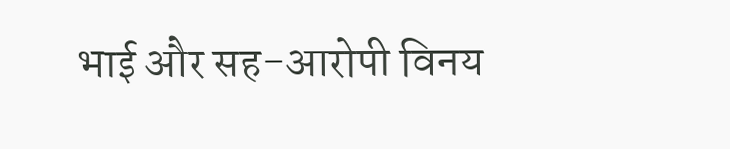भाई और सह-आरोपी विनय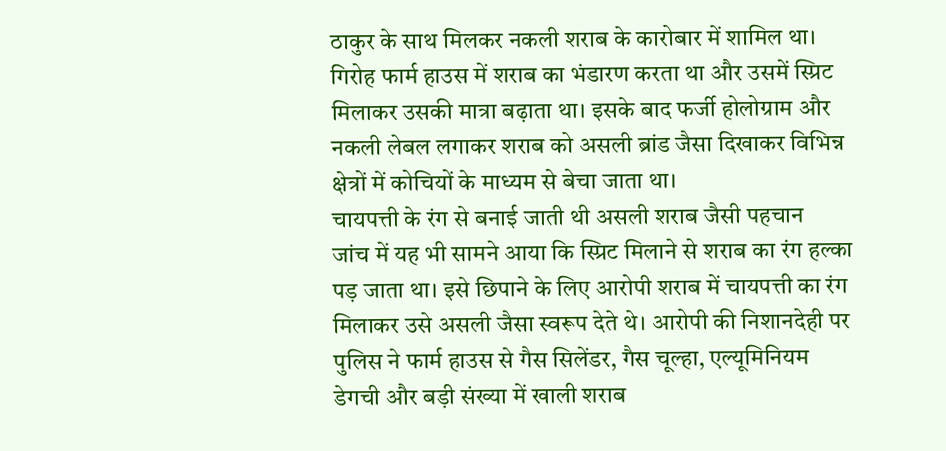ठाकुर के साथ मिलकर नकली शराब के कारोबार में शामिल था। गिरोह फार्म हाउस में शराब का भंडारण करता था और उसमें स्प्रिट मिलाकर उसकी मात्रा बढ़ाता था। इसके बाद फर्जी होलोग्राम और नकली लेबल लगाकर शराब को असली ब्रांड जैसा दिखाकर विभिन्न क्षेत्रों में कोचियों के माध्यम से बेचा जाता था।
चायपत्ती के रंग से बनाई जाती थी असली शराब जैसी पहचान
जांच में यह भी सामने आया कि स्प्रिट मिलाने से शराब का रंग हल्का पड़ जाता था। इसे छिपाने के लिए आरोपी शराब में चायपत्ती का रंग मिलाकर उसे असली जैसा स्वरूप देते थे। आरोपी की निशानदेही पर पुलिस ने फार्म हाउस से गैस सिलेंडर, गैस चूल्हा, एल्यूमिनियम डेगची और बड़ी संख्या में खाली शराब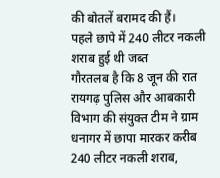की बोतलें बरामद की हैं।
पहले छापे में 240 लीटर नकली शराब हुई थी जब्त
गौरतलब है कि 8 जून की रात रायगढ़ पुलिस और आबकारी विभाग की संयुक्त टीम ने ग्राम धनागर में छापा मारकर करीब 240 लीटर नकली शराब,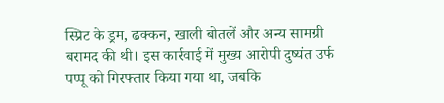स्प्रिट के ड्रम, ढक्कन, खाली बोतलें और अन्य सामग्री बरामद की थी। इस कार्रवाई में मुख्य आरोपी दुष्यंत उर्फ पप्पू को गिरफ्तार किया गया था, जबकि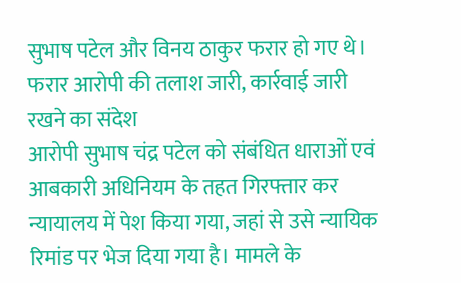सुभाष पटेल और विनय ठाकुर फरार हो गए थे।
फरार आरोपी की तलाश जारी, कार्रवाई जारी रखने का संदेश
आरोपी सुभाष चंद्र पटेल को संबंधित धाराओं एवं आबकारी अधिनियम के तहत गिरफ्तार कर न्यायालय में पेश किया गया, जहां से उसे न्यायिक रिमांड पर भेज दिया गया है। मामले के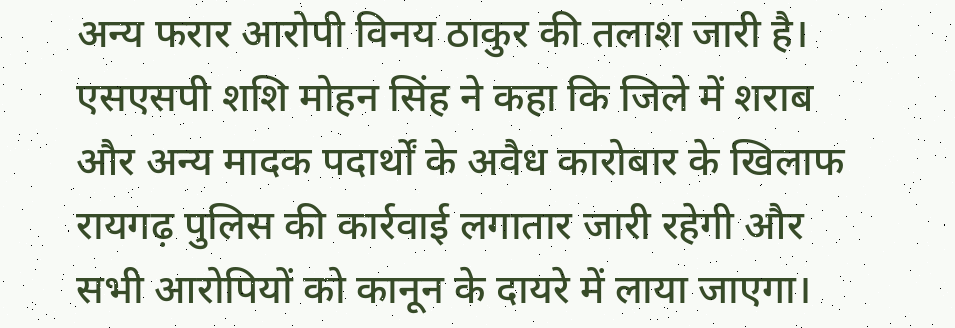अन्य फरार आरोपी विनय ठाकुर की तलाश जारी है।
एसएसपी शशि मोहन सिंह ने कहा कि जिले में शराब और अन्य मादक पदार्थों के अवैध कारोबार के खिलाफ रायगढ़ पुलिस की कार्रवाई लगातार जारी रहेगी और सभी आरोपियों को कानून के दायरे में लाया जाएगा।